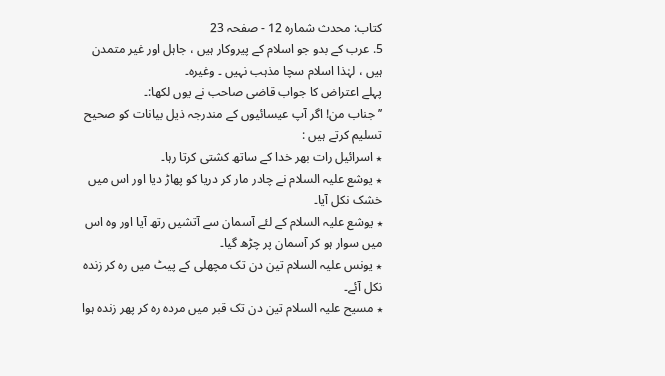کتاب: محدث شمارہ 12 - صفحہ 23
5. عرب کے بدو جو اسلام کے پیروکار ہیں ، جاہل اور غیر متمدن ہیں ، لہٰذا اسلام سچا مذہب نہیں ۔ وغیرہ۔
پہلے اعتراض کا جواب قاضی صاحب نے یوں لکھا:۔
’’جناب من! اگر آپ عیسائیوں کے مندرجہ ذیل بیانات کو صحیح تسلیم کرتے ہیں :
٭ اسرائیل رات بھر خدا کے ساتھ کشتی کرتا رہا۔
٭ یوشع علیہ السلام نے چادر مار کر دریا کو پھاڑ دیا اور اس میں خشک نکل آیا۔
٭ یوشع علیہ السلام کے لئے آسمان سے آتشیں رتھ آیا اور وہ اس میں سوار ہو کر آسمان پر چڑھ گیا۔
٭ یونس علیہ السلام تین دن تک مچھلی کے پیٹ میں رہ کر زندہ نکل آئے۔
٭ مسیح علیہ السلام تین دن تک قبر میں مردہ رہ کر پھر زندہ ہوا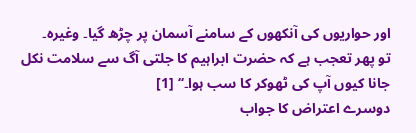اور حواریوں کی آنکھوں کے سامنے آسمان پر چڑھ گیا۔ وغیرہ۔
تو پھر تعجب ہے کہ حضرت ابراہیم کا جلتی آگ سے سلامت نکل جانا کیوں آپ کی ٹھوکر کا سب ہوا۔‘‘ [1]
دوسرے اعتراض کا جواب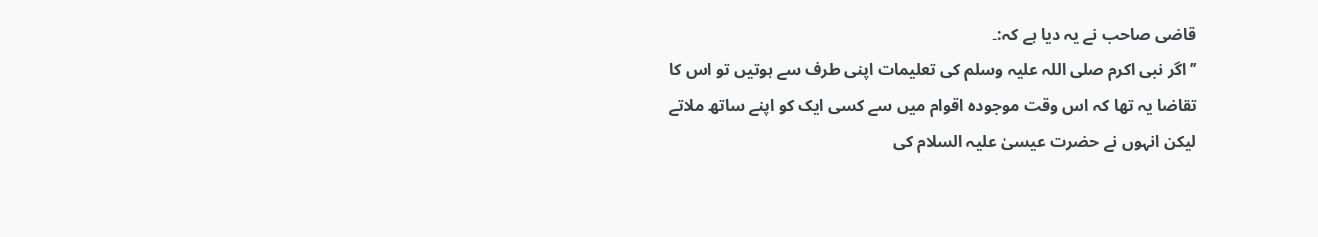قاضی صاحب نے یہ دیا ہے کہ:۔
’’اگر نبی اکرم صلی اللہ علیہ وسلم کی تعلیمات اپنی طرف سے ہوتیں تو اس کا تقاضا یہ تھا کہ اس وقت موجودہ اقوام میں سے کسی ایک کو اپنے ساتھ ملاتے لیکن انہوں نے حضرت عیسیٰ علیہ السلام کی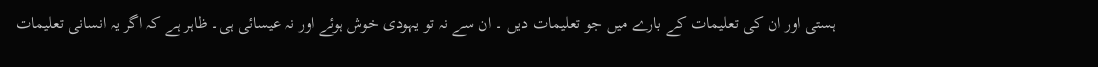ہستی اور ان کی تعلیمات کے بارے میں جو تعلیمات دیں ۔ ان سے نہ تو یہودی خوش ہوئے اور نہ عیسائی ہی۔ ظاہر ہے کہ اگر یہ انسانی تعلیمات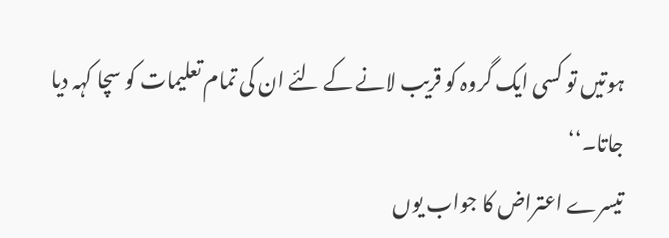ہوتیں تو کسی ایک گروہ کو قریب لانے کے لئے ان کی تمام تعلیمات کو سچا کہہ دیا جاتا۔‘‘
تیسرے اعتراض کا جواب یوں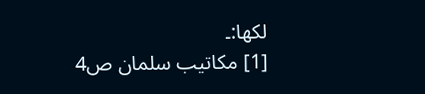لکھا:۔
[1] مکاتیب سلمان ص4